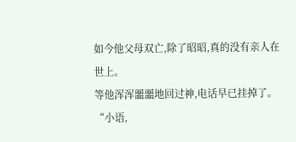如今他父母双亡,除了昭昭,真的没有亲人在世上。
等他浑浑噩噩地回过神,电话早已挂掉了。
“小语,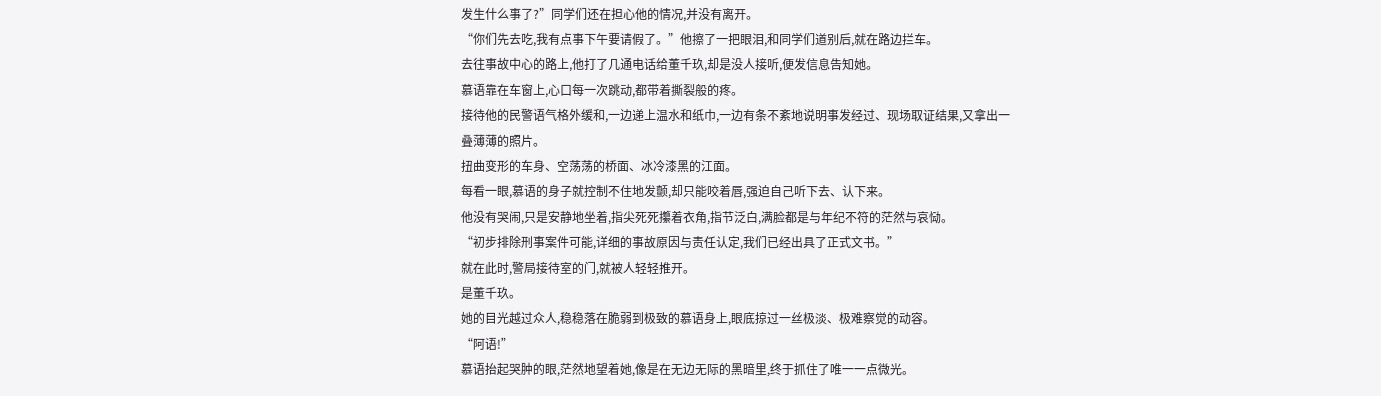发生什么事了?”同学们还在担心他的情况,并没有离开。
“你们先去吃,我有点事下午要请假了。”他擦了一把眼泪,和同学们道别后,就在路边拦车。
去往事故中心的路上,他打了几通电话给董千玖,却是没人接听,便发信息告知她。
慕语靠在车窗上,心口每一次跳动,都带着撕裂般的疼。
接待他的民警语气格外缓和,一边递上温水和纸巾,一边有条不紊地说明事发经过、现场取证结果,又拿出一叠薄薄的照片。
扭曲变形的车身、空荡荡的桥面、冰冷漆黑的江面。
每看一眼,慕语的身子就控制不住地发颤,却只能咬着唇,强迫自己听下去、认下来。
他没有哭闹,只是安静地坐着,指尖死死攥着衣角,指节泛白,满脸都是与年纪不符的茫然与哀恸。
“初步排除刑事案件可能,详细的事故原因与责任认定,我们已经出具了正式文书。”
就在此时,警局接待室的门,就被人轻轻推开。
是董千玖。
她的目光越过众人,稳稳落在脆弱到极致的慕语身上,眼底掠过一丝极淡、极难察觉的动容。
“阿语!”
慕语抬起哭肿的眼,茫然地望着她,像是在无边无际的黑暗里,终于抓住了唯一一点微光。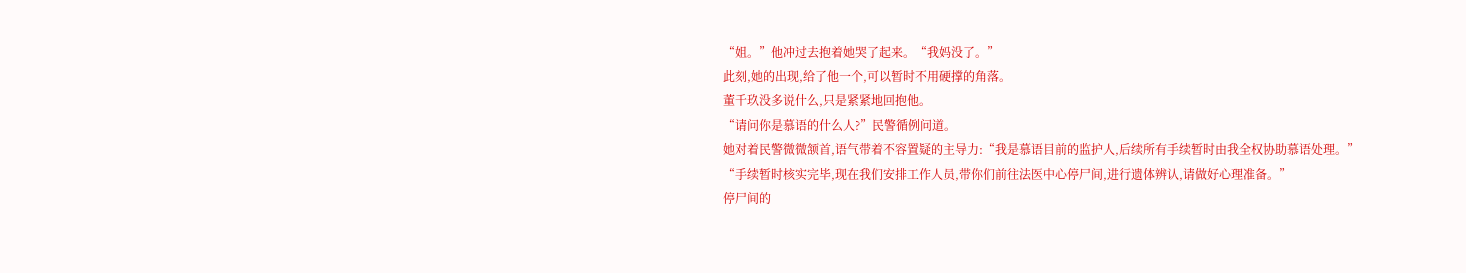“姐。”他冲过去抱着她哭了起来。“我妈没了。”
此刻,她的出现,给了他一个,可以暂时不用硬撑的角落。
董千玖没多说什么,只是紧紧地回抱他。
“请问你是慕语的什么人?”民警循例问道。
她对着民警微微颔首,语气带着不容置疑的主导力:“我是慕语目前的监护人,后续所有手续暂时由我全权协助慕语处理。”
“手续暂时核实完毕,现在我们安排工作人员,带你们前往法医中心停尸间,进行遗体辨认,请做好心理准备。”
停尸间的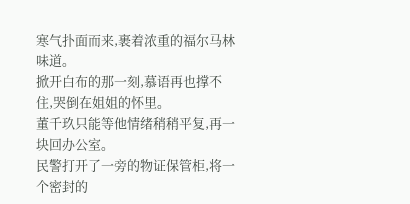寒气扑面而来,裹着浓重的福尔马林味道。
掀开白布的那一刻,慕语再也撑不住,哭倒在姐姐的怀里。
董千玖只能等他情绪稍稍平复,再一块回办公室。
民警打开了一旁的物证保管柜,将一个密封的